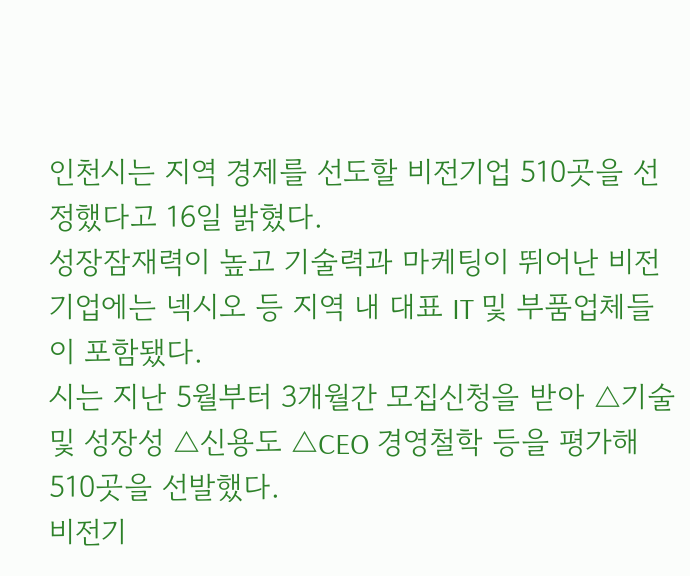인천시는 지역 경제를 선도할 비전기업 510곳을 선정했다고 16일 밝혔다.
성장잠재력이 높고 기술력과 마케팅이 뛰어난 비전기업에는 넥시오 등 지역 내 대표 IT 및 부품업체들이 포함됐다.
시는 지난 5월부터 3개월간 모집신청을 받아 △기술 및 성장성 △신용도 △CEO 경영철학 등을 평가해 510곳을 선발했다.
비전기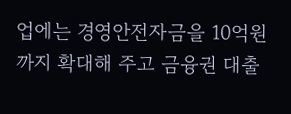업에는 경영안전자금을 10억원까지 확대해 주고 금융권 대출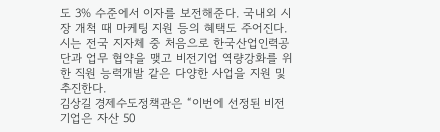도 3% 수준에서 이자를 보전해준다. 국내외 시장 개척 때 마케팅 지원 등의 혜택도 주어진다.
시는 전국 지자체 중 처음으로 한국산업인력공단과 업무 협약을 맺고 비전기업 역량강화를 위한 직원 능력개발 같은 다양한 사업을 지원 및 추진한다.
김상길 경제수도정책관은 “이번에 선정된 비전기업은 자산 50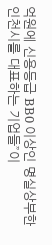억원에 신용등급 BB0 이상인 명실상부한 인천시를 대표하는 기업들”이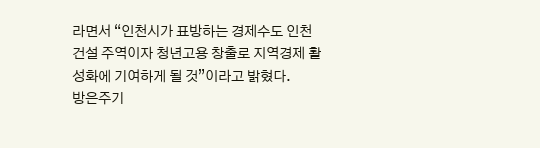라면서 “인천시가 표방하는 경제수도 인천 건설 주역이자 청년고용 창출로 지역경제 활성화에 기여하게 될 것”이라고 밝혔다.
방은주기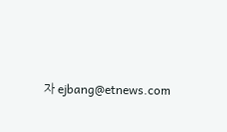자 ejbang@etnews.com